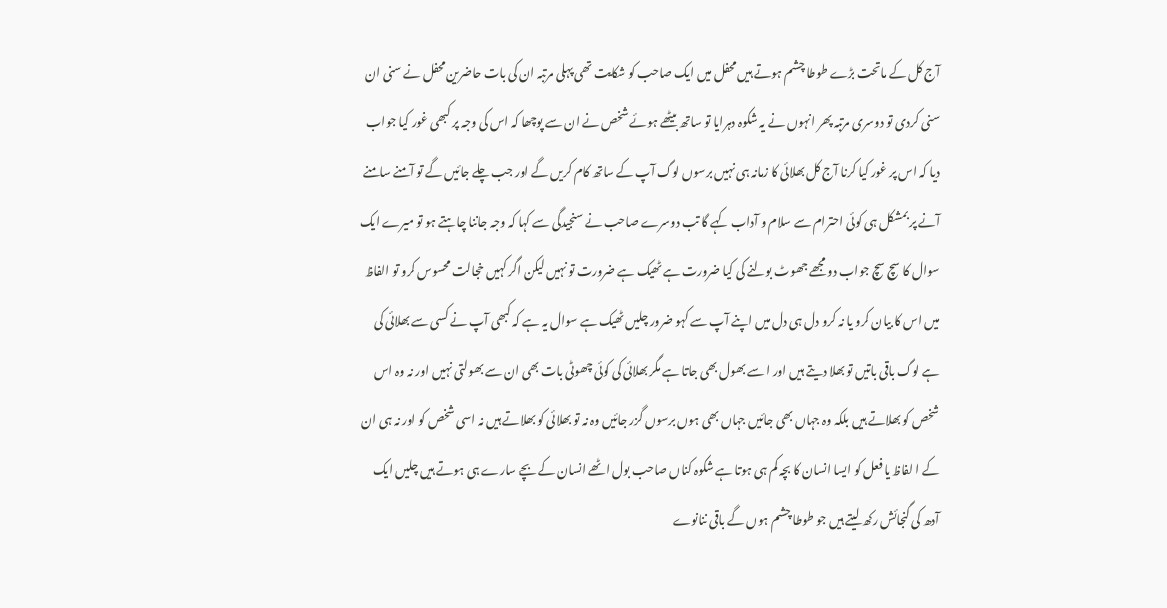آج کل کے ماتحت بڑے طوطا چشم ہوتے ہیں محفل میں ایک صاحب کو شکایت تھی پہلی مرتبہ ان کی بات حاضرین محفل نے سنی ان سنی کردی تو دوسری مرتبہ پھر انہوں نے یہ شکوہ دہرایا تو ساتھ بیٹھے ہوئے شخص نے ان سے پوچھا کہ اس کی وجہ پر کبھی غور کیا جواب دیا کہ اس پر غور کیا کرنا آج کل بھلائی کا زمانہ ہی نہیں برسوں لوگ آپ کے ساتھ کام کریں گے اور جب چلے جائیں گے تو آمنے سامنے آنے پر بمشکل ہی کوئی احترام سے سلام و آداب کہے گا تب دوسرے صاحب نے سنجیدگی سے کہا کہ وجہ جاننا چاہتے ہو تو میرے ایک سوال کا سچ سچ جواب دو مجھے جھوٹ بولنے کی کیا ضرورت ہے ٹھیک ہے ضرورت تو نہیں لیکن اگر کہیں خجالت محسوس کرو تو الفاظ میں اس کا بیان کرو یا نہ کرو دل ہی دل میں اپنے آپ سے کہو ضرور چلیں ٹھیک ہے سوال یہ ہے کہ کبھی آپ نے کسی سے بھلائی کی ہے لوگ باقی باتیں تو بھلا دیتے ہیں اور ا سے بھول بھی جاتا ہے مگر بھلائی کی کوئی چھوٹی بات بھی ان سے بھولتی نہیں اور نہ وہ اس شخص کو بھلاتے ہیں بلکہ وہ جہاں بھی جائیں جہاں بھی ہوں برسوں گزر جائیں وہ نہ تو بھلائی کو بھلاتے ہیں نہ اسی شخص کو اور نہ ہی ان کے ا لفاظ یا فعل کو ایسا انسان کا بچہ کم ہی ہوتا ہے شکوہ کناں صاحب بول اٹھے انسان کے بچے سارے ہی ہوتے ہیں چلیں ایک آدھ کی گنجائش رکھ لیتے ہیں جو طوطا چشم ہوں گے باقی ننانوے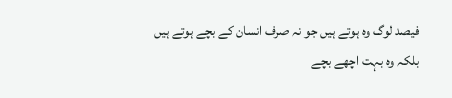فیصد لوگ وہ ہوتے ہیں جو نہ صرف انسان کے بچے ہوتے ہیں بلکہ وہ بہت اچھے بچے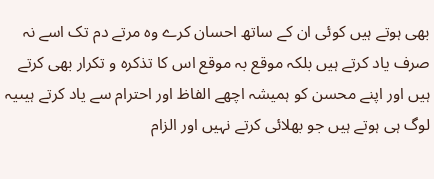بھی ہوتے ہیں کوئی ان کے ساتھ احسان کرے وہ مرتے دم تک اسے نہ صرف یاد کرتے ہیں بلکہ موقع بہ موقع اس کا تذکرہ و تکرار بھی کرتے ہیں اور اپنے محسن کو ہمیشہ اچھے الفاظ اور احترام سے یاد کرتے ہیںیہ لوگ ہی ہوتے ہیں جو بھلائی کرتے نہیں اور الزام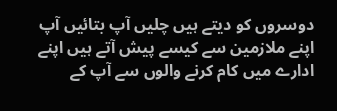دوسروں کو دیتے ہیں چلیں آپ بتائیں آپ اپنے ملازمین سے کیسے پیش آتے ہیں اپنے ادارے میں کام کرنے والوں سے آپ کے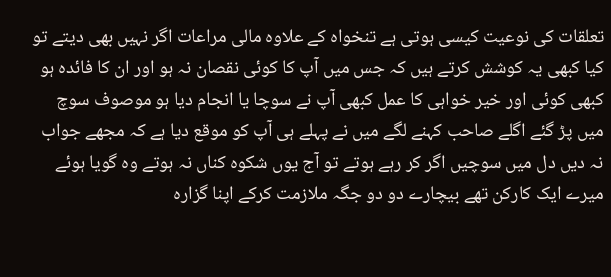تعلقات کی نوعیت کیسی ہوتی ہے تنخواہ کے علاوہ مالی مراعات اگر نہیں بھی دیتے تو کیا کبھی یہ کوشش کرتے ہیں کہ جس میں آپ کا کوئی نقصان نہ ہو اور ان کا فائدہ ہو کبھی کوئی اور خیر خواہی کا عمل کبھی آپ نے سوچا یا انجام دیا ہو موصوف سوچ میں پڑ گئے اگلے صاحب کہنے لگے میں نے پہلے ہی آپ کو موقع دیا ہے کہ مجھے جواب نہ دیں دل میں سوچیں اگر کر رہے ہوتے تو آج یوں شکوہ کناں نہ ہوتے وہ گویا ہوئے میرے ایک کارکن تھے بیچارے دو دو جگہ ملازمت کرکے اپنا گزارہ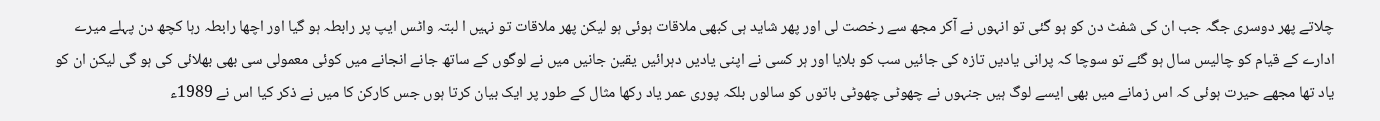چلاتے پھر دوسری جگہ جب ان کی شفٹ دن کو ہو گئی تو انہوں نے آکر مجھ سے رخصت لی اور پھر شاید ہی کبھی ملاقات ہوئی ہو لیکن پھر ملاقات تو نہیں ا لبتہ واٹس ایپ پر رابطہ ہو گیا اور اچھا رابطہ رہا کچھ دن پہلے میرے ادارے کے قیام کو چالیس سال ہو گئے تو سوچا کہ پرانی یادیں تازہ کی جائیں سب کو بلایا اور ہر کسی نے اپنی یادیں دہرائیں یقین جانیں میں نے لوگوں کے ساتھ جانے انجانے میں کوئی معمولی سی بھی بھلائی کی ہو گی لیکن ان کو یاد تھا مجھے حیرت ہوئی کہ اس زمانے میں بھی ایسے لوگ ہیں جنہوں نے چھوٹی چھوٹی باتوں کو سالوں بلکہ پوری عمر یاد رکھا مثال کے طور پر ایک بیان کرتا ہوں جس کارکن کا میں نے ذکر کیا اس نے 1989ء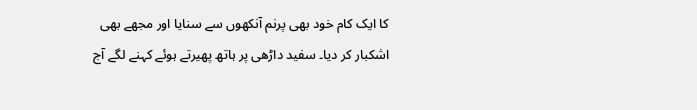کا ایک کام خود بھی پرنم آنکھوں سے سنایا اور مجھے بھی اشکبار کر دیا۔ سفید داڑھی پر ہاتھ پھیرتے ہوئے کہنے لگے آج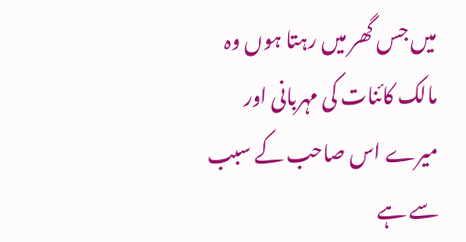میں جس گھر میں رہتا ہوں وہ مالک کائنات کی مہربانی اور میرے اس صاحب کے سبب سے ہے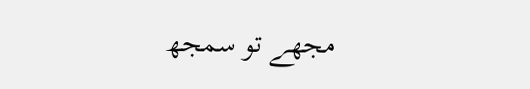مجھے تو سمجھ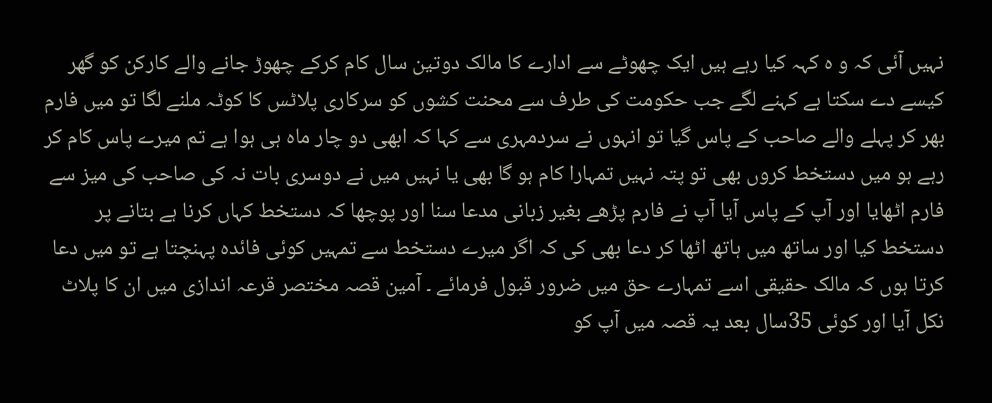نہیں آئی کہ و ہ کہہ کیا رہے ہیں ایک چھوٹے سے ادارے کا مالک دوتین سال کام کرکے چھوڑ جانے والے کارکن کو گھر کیسے دے سکتا ہے کہنے لگے جب حکومت کی طرف سے محنت کشوں کو سرکاری پلاٹس کا کوٹہ ملنے لگا تو میں فارم بھر کر پہلے والے صاحب کے پاس گیا تو انہوں نے سردمہری سے کہا کہ ابھی دو چار ماہ ہی ہوا ہے تم میرے پاس کام کر رہے ہو میں دستخط کروں بھی تو پتہ نہیں تمہارا کام ہو گا بھی یا نہیں میں نے دوسری بات نہ کی صاحب کی میز سے فارم اٹھایا اور آپ کے پاس آیا آپ نے فارم پڑھے بغیر زبانی مدعا سنا اور پوچھا کہ دستخط کہاں کرنا ہے بتانے پر دستخط کیا اور ساتھ میں ہاتھ اٹھا کر دعا بھی کی کہ اگر میرے دستخط سے تمہیں کوئی فائدہ پہنچتا ہے تو میں دعا کرتا ہوں کہ مالک حقیقی اسے تمہارے حق میں ضرور قبول فرمائے ۔ آمین قصہ مختصر قرعہ اندازی میں ان کا پلاٹ نکل آیا اور کوئی 35سال بعد یہ قصہ میں آپ کو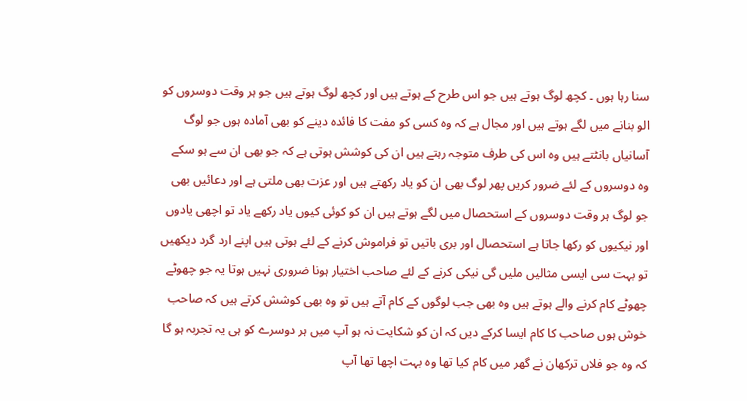سنا رہا ہوں ۔ کچھ لوگ ہوتے ہیں جو اس طرح کے ہوتے ہیں اور کچھ لوگ ہوتے ہیں جو ہر وقت دوسروں کو الو بنانے میں لگے ہوتے ہیں اور مجال ہے کہ وہ کسی کو مفت کا فائدہ دینے کو بھی آمادہ ہوں جو لوگ آسانیاں بانٹتے ہیں وہ اس کی طرف متوجہ رہتے ہیں ان کی کوشش ہوتی ہے کہ جو بھی ان سے ہو سکے وہ دوسروں کے لئے ضرور کریں پھر لوگ بھی ان کو یاد رکھتے ہیں اور عزت بھی ملتی ہے اور دعائیں بھی جو لوگ ہر وقت دوسروں کے استحصال میں لگے ہوتے ہیں ان کو کوئی کیوں یاد رکھے یاد تو اچھی یادوں اور نیکیوں کو رکھا جاتا ہے استحصال اور بری باتیں تو فراموش کرنے کے لئے ہوتی ہیں اپنے ارد گرد دیکھیں تو بہت سی ایسی مثالیں ملیں گی نیکی کرنے کے لئے صاحب اختیار ہونا ضروری نہیں ہوتا یہ جو چھوٹے چھوٹے کام کرنے والے ہوتے ہیں وہ بھی جب لوگوں کے کام آتے ہیں تو وہ بھی کوشش کرتے ہیں کہ صاحب خوش ہوں صاحب کا کام ایسا کرکے دیں کہ ان کو شکایت نہ ہو آپ میں ہر دوسرے کو ہی یہ تجربہ ہو گا کہ وہ جو فلاں ترکھان نے گھر میں کام کیا تھا وہ بہت اچھا تھا آپ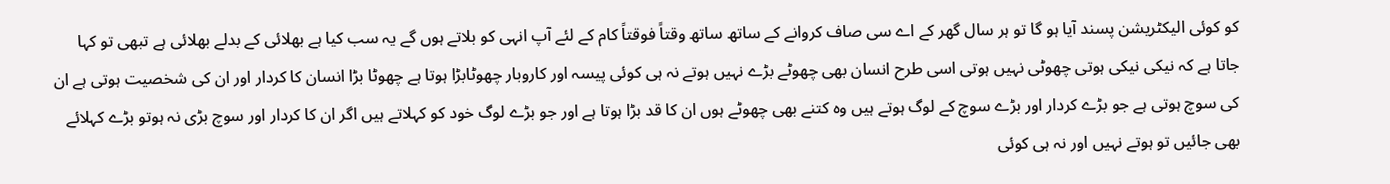کو کوئی الیکٹریشن پسند آیا ہو گا تو ہر سال گھر کے اے سی صاف کروانے کے ساتھ ساتھ وقتاً فوقتاً کام کے لئے آپ انہی کو بلاتے ہوں گے یہ سب کیا ہے بھلائی کے بدلے بھلائی ہے تبھی تو کہا جاتا ہے کہ نیکی نیکی ہوتی چھوٹی نہیں ہوتی اسی طرح انسان بھی چھوٹے بڑے نہیں ہوتے نہ ہی کوئی پیسہ اور کاروبار چھوٹابڑا ہوتا ہے چھوٹا بڑا انسان کا کردار اور ان کی شخصیت ہوتی ہے ان کی سوچ ہوتی ہے جو بڑے کردار اور بڑے سوچ کے لوگ ہوتے ہیں وہ کتنے بھی چھوٹے ہوں ان کا قد بڑا ہوتا ہے اور جو بڑے لوگ خود کو کہلاتے ہیں اگر ان کا کردار اور سوچ بڑی نہ ہوتو بڑے کہلائے بھی جائیں تو ہوتے نہیں اور نہ ہی کوئی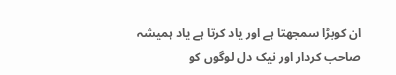ان کوبڑا سمجھتا ہے اور یاد کرتا ہے یاد ہمیشہ صاحب کردار اور نیک دل لوگوں کو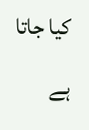کیا جاتا ہے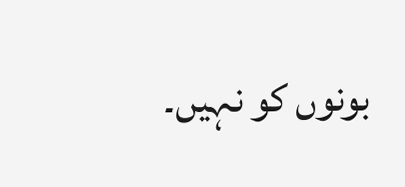بونوں کو نہیں۔